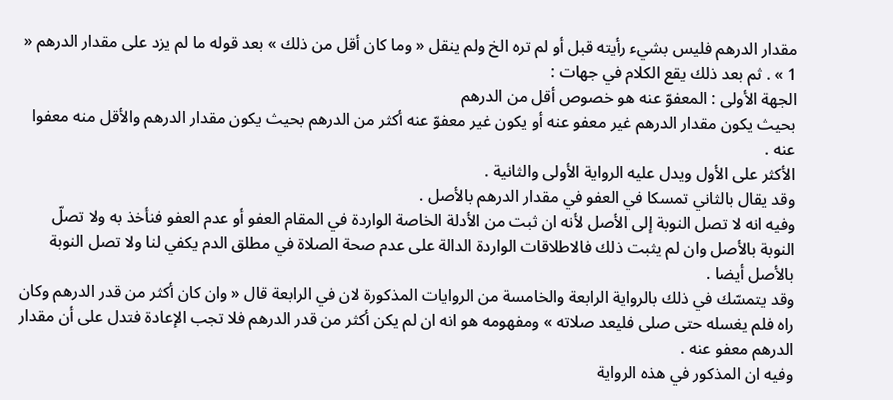مقدار الدرهم فليس بشيء رأيته قبل أو لم تره الخ ولم ينقل « وما كان أقل من ذلك » بعد قوله ما لم يزد على مقدار الدرهم « 1 » . ثم بعد ذلك يقع الكلام في جهات :
الجهة الأولى : المعفوّ عنه هو خصوص أقل من الدرهم
بحيث يكون مقدار الدرهم غير معفو عنه أو يكون غير معفوّ عنه أكثر من الدرهم بحيث يكون مقدار الدرهم والأقل منه معفوا عنه .
الأكثر على الأول ويدل عليه الرواية الأولى والثانية .
وقد يقال بالثاني تمسكا في العفو في مقدار الدرهم بالأصل .
وفيه انه لا تصل النوبة إلى الأصل لأنه ان ثبت من الأدلة الخاصة الواردة في المقام العفو أو عدم العفو فنأخذ به ولا تصلّ النوبة بالأصل وان لم يثبت ذلك فالاطلاقات الواردة الدالة على عدم صحة الصلاة في مطلق الدم يكفي لنا ولا تصل النوبة بالأصل أيضا .
وقد يتمسّك في ذلك بالرواية الرابعة والخامسة من الروايات المذكورة لان في الرابعة قال « وان كان أكثر من قدر الدرهم وكان راه فلم يغسله حتى صلى فليعد صلاته » ومفهومه هو انه ان لم يكن أكثر من قدر الدرهم فلا تجب الإعادة فتدل على أن مقدار الدرهم معفو عنه .
وفيه ان المذكور في هذه الرواية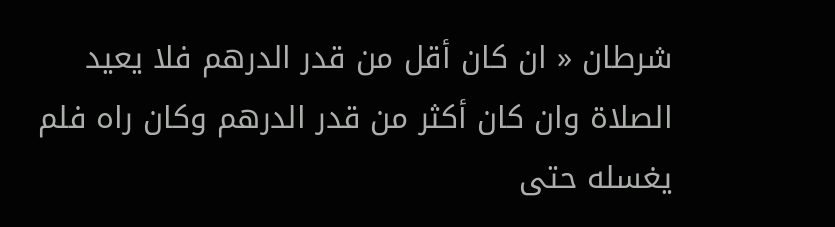شرطان « ان كان أقل من قدر الدرهم فلا يعيد الصلاة وان كان أكثر من قدر الدرهم وكان راه فلم يغسله حتى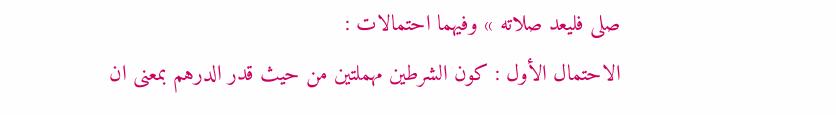صلى فليعد صلاته » وفيهما احتمالات :
الاحتمال الأول : كون الشرطين مهملتين من حيث قدر الدرهم بمعنى ان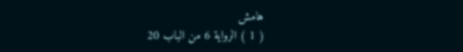هامش
( 1 ) الرواية 6 من الباب 20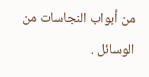من أبواب النجاسات من الوسائل .